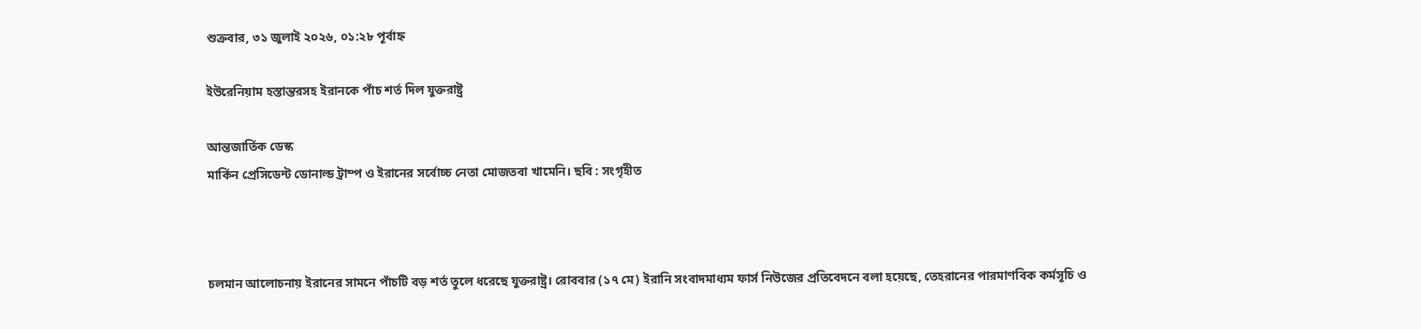শুক্রবার, ৩১ জুলাই ২০২৬, ০১:২৮ পূর্বাহ্ন

ইউরেনিয়াম হস্তান্তরসহ ইরানকে পাঁচ শর্ত দিল যুক্তরাষ্ট্র

আন্তজার্তিক ডেস্ক
মার্কিন প্রেসিডেন্ট ডোনাল্ড ট্রাম্প ও ইরানের সর্বোচ্চ নেতা মোজতবা খামেনি। ছবি : সংগৃহীত



চলমান আলোচনায় ইরানের সামনে পাঁচটি বড় শর্ত তুলে ধরেছে যুক্তরাষ্ট্র। রোববার (১৭ মে) ইরানি সংবাদমাধ্যম ফার্স নিউজের প্রতিবেদনে বলা হয়েছে, তেহরানের পারমাণবিক কর্মসূচি ও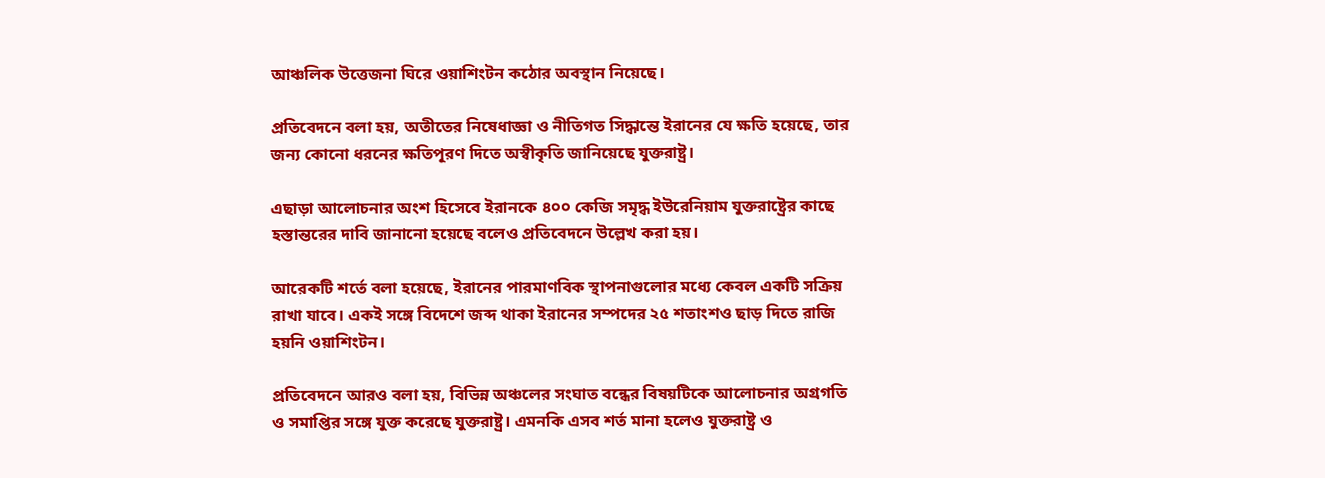আঞ্চলিক উত্তেজনা ঘিরে ওয়াশিংটন কঠোর অবস্থান নিয়েছে।

প্রতিবেদনে বলা হয়, অতীতের নিষেধাজ্ঞা ও নীতিগত সিদ্ধান্তে ইরানের যে ক্ষতি হয়েছে, তার জন্য কোনো ধরনের ক্ষতিপূরণ দিতে অস্বীকৃতি জানিয়েছে যুক্তরাষ্ট্র।

এছাড়া আলোচনার অংশ হিসেবে ইরানকে ৪০০ কেজি সমৃদ্ধ ইউরেনিয়াম যুক্তরাষ্ট্রের কাছে হস্তান্তরের দাবি জানানো হয়েছে বলেও প্রতিবেদনে উল্লেখ করা হয়।

আরেকটি শর্তে বলা হয়েছে, ইরানের পারমাণবিক স্থাপনাগুলোর মধ্যে কেবল একটি সক্রিয় রাখা যাবে। একই সঙ্গে বিদেশে জব্দ থাকা ইরানের সম্পদের ২৫ শতাংশও ছাড় দিতে রাজি হয়নি ওয়াশিংটন।

প্রতিবেদনে আরও বলা হয়, বিভিন্ন অঞ্চলের সংঘাত বন্ধের বিষয়টিকে আলোচনার অগ্রগতি ও সমাপ্তির সঙ্গে যুক্ত করেছে যুক্তরাষ্ট্র। এমনকি এসব শর্ত মানা হলেও যুক্তরাষ্ট্র ও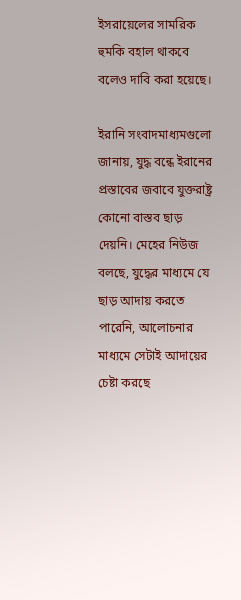ইসরায়েলের সামরিক হুমকি বহাল থাকবে বলেও দাবি করা হয়েছে।

ইরানি সংবাদমাধ্যমগুলো জানায়, যুদ্ধ বন্ধে ইরানের প্রস্তাবের জবাবে যুক্তরাষ্ট্র কোনো বাস্তব ছাড় দেয়নি। মেহের নিউজ বলছে, যুদ্ধের মাধ্যমে যে ছাড় আদায় করতে পারেনি, আলোচনার মাধ্যমে সেটাই আদায়ের চেষ্টা করছে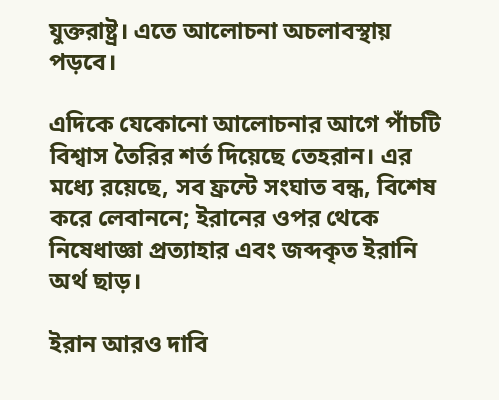যুক্তরাষ্ট্র। এতে আলোচনা অচলাবস্থায় পড়বে।

এদিকে যেকোনো আলোচনার আগে পাঁচটি বিশ্বাস তৈরির শর্ত দিয়েছে তেহরান। এর মধ্যে রয়েছে, সব ফ্রন্টে সংঘাত বন্ধ, বিশেষ করে লেবাননে; ইরানের ওপর থেকে নিষেধাজ্ঞা প্রত্যাহার এবং জব্দকৃত ইরানি অর্থ ছাড়।

ইরান আরও দাবি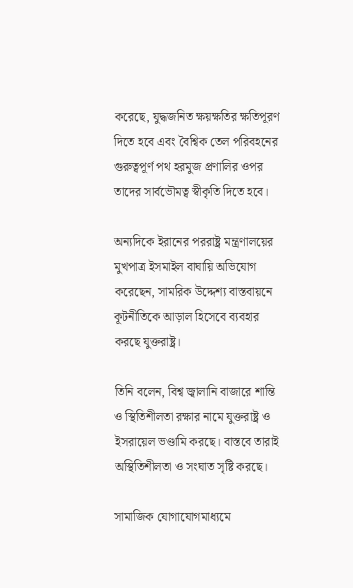করেছে, যুদ্ধজনিত ক্ষয়ক্ষতির ক্ষতিপূরণ দিতে হবে এবং বৈশ্বিক তেল পরিবহনের গুরুত্বপূর্ণ পথ হরমুজ প্রণালির ওপর তাদের সার্বভৌমত্ব স্বীকৃতি দিতে হবে।

অন্যদিকে ইরানের পররাষ্ট্র মন্ত্রণালয়ের মুখপাত্র ইসমাইল বাঘায়ি অভিযোগ করেছেন, সামরিক উদ্দেশ্য বাস্তবায়নে কূটনীতিকে আড়াল হিসেবে ব্যবহার করছে যুক্তরাষ্ট্র।

তিনি বলেন, বিশ্ব জ্বালানি বাজারে শান্তি ও স্থিতিশীলতা রক্ষার নামে যুক্তরাষ্ট্র ও ইসরায়েল ভণ্ডামি করছে। বাস্তবে তারাই অস্থিতিশীলতা ও সংঘাত সৃষ্টি করছে।

সামাজিক যোগাযোগমাধ্যমে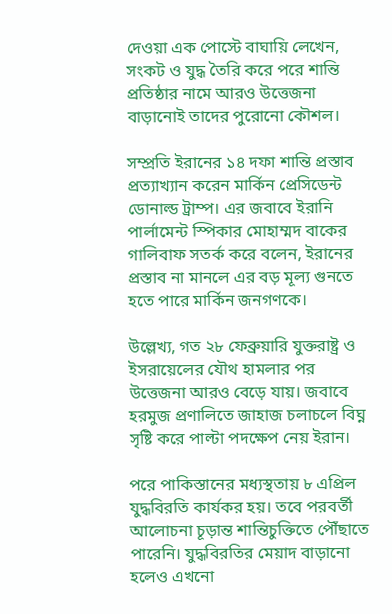দেওয়া এক পোস্টে বাঘায়ি লেখেন, সংকট ও যুদ্ধ তৈরি করে পরে শান্তি প্রতিষ্ঠার নামে আরও উত্তেজনা বাড়ানোই তাদের পুরোনো কৌশল।

সম্প্রতি ইরানের ১৪ দফা শান্তি প্রস্তাব প্রত্যাখ্যান করেন মার্কিন প্রেসিডেন্ট ডোনাল্ড ট্রাম্প। এর জবাবে ইরানি পার্লামেন্ট স্পিকার মোহাম্মদ বাকের গালিবাফ সতর্ক করে বলেন, ইরানের প্রস্তাব না মানলে এর বড় মূল্য গুনতে হতে পারে মার্কিন জনগণকে।

উল্লেখ্য, গত ২৮ ফেব্রুয়ারি যুক্তরাষ্ট্র ও ইসরায়েলের যৌথ হামলার পর উত্তেজনা আরও বেড়ে যায়। জবাবে হরমুজ প্রণালিতে জাহাজ চলাচলে বিঘ্ন সৃষ্টি করে পাল্টা পদক্ষেপ নেয় ইরান।

পরে পাকিস্তানের মধ্যস্থতায় ৮ এপ্রিল যুদ্ধবিরতি কার্যকর হয়। তবে পরবর্তী আলোচনা চূড়ান্ত শান্তিচুক্তিতে পৌঁছাতে পারেনি। যুদ্ধবিরতির মেয়াদ বাড়ানো হলেও এখনো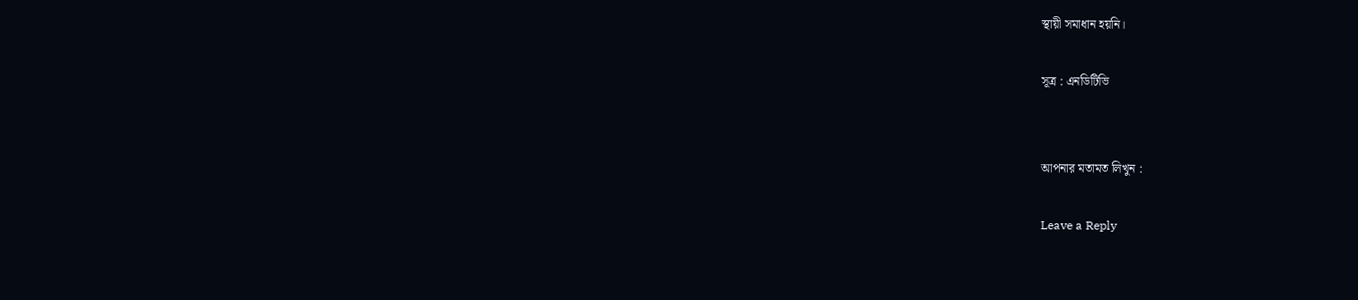স্থায়ী সমাধান হয়নি।

সূত্র : এনডিটিভি


আপনার মতামত লিখুন :

Leave a Reply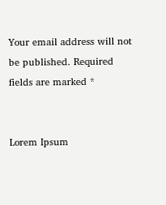Your email address will not be published. Required fields are marked *


Lorem Ipsum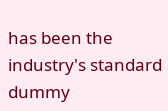has been the industry's standard dummy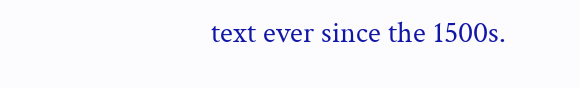text ever since the 1500s.